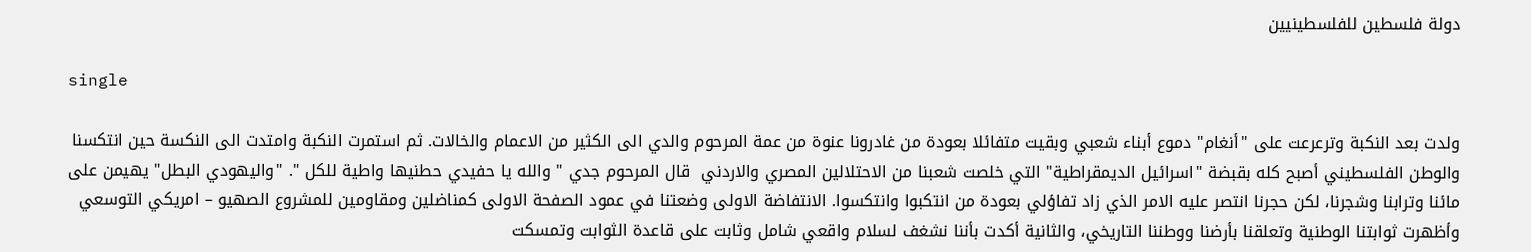دولة فلسطين للفلسطينيين

single

ولدت بعد النكبة وترعرعت على "أنغام" دموع أبناء شعبي وبقيت متفائلا بعودة من غادرونا عنوة من عمة المرحوم والدي الى الكثير من الاعمام والخالات. ثم استمرت النكبة وامتدت الى النكسة حين انتكسنا والوطن الفلسطيني أصبح كله بقبضة "اسرائيل الديمقراطية" التي خلصت شعبنا من الاحتلالين المصري والاردني  قال المرحوم جدي " والله يا حفيدي حطنيها واطية للكل ". "واليهودي البطل" يهيمن على مائنا وترابنا وشجرنا، لكن حجرنا انتصر عليه الامر الذي زاد تفاؤلي بعودة من انتكبوا وانتكسوا. الانتفاضة الاولى وضعتنا في عمود الصفحة الاولى كمناضلين ومقاومين للمشروع الصهيو – امريكي التوسعي وأظهرت ثوابتنا الوطنية وتعلقنا بأرضنا ووطننا التاريخي، والثانية أكدت بأننا نشغف لسلام واقعي شامل وثابت على قاعدة الثوابت وتمسكت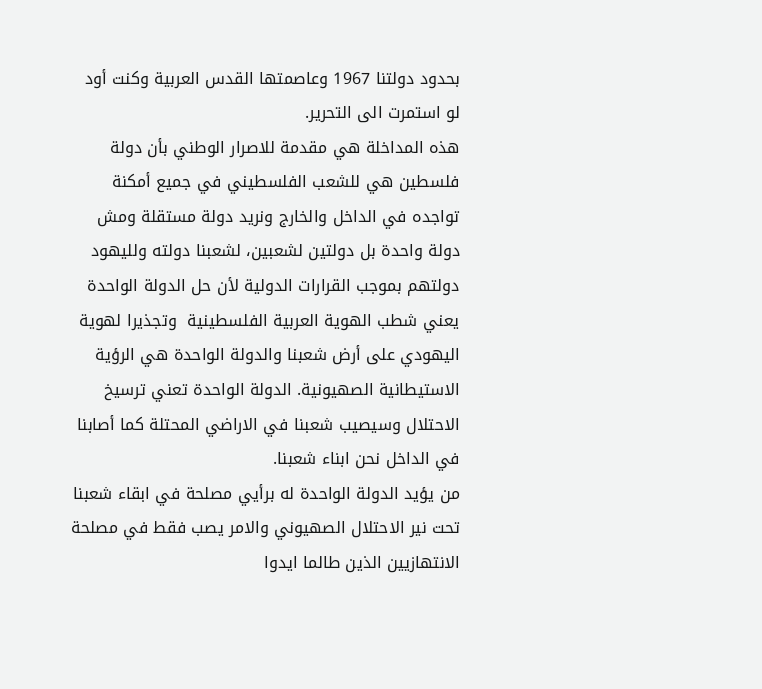بحدود دولتنا 1967 وعاصمتها القدس العربية وكنت أود لو استمرت الى التحرير.
هذه المداخلة هي مقدمة للاصرار الوطني بأن دولة فلسطين هي للشعب الفلسطيني في جميع أمكنة تواجده في الداخل والخارج ونريد دولة مستقلة ومش دولة واحدة بل دولتين لشعبين، لشعبنا دولته ولليهود دولتهم بموجب القرارات الدولية لأن حل الدولة الواحدة يعني شطب الهوية العربية الفلسطينية  وتجذيرا لهوية اليهودي على أرض شعبنا والدولة الواحدة هي الرؤية الاستيطانية الصهيونية. الدولة الواحدة تعني ترسيخ الاحتلال وسيصيب شعبنا في الاراضي المحتلة كما أصابنا في الداخل نحن ابناء شعبنا.
من يؤيد الدولة الواحدة له برأيي مصلحة في ابقاء شعبنا تحت نير الاحتلال الصهيوني والامر يصب فقط في مصلحة  الانتهازيين الذين طالما ايدوا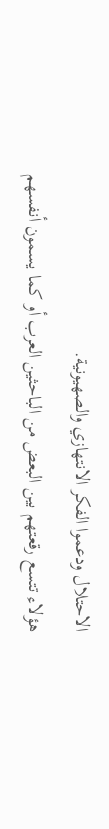الاحتلال ودعموا الفكر الانتهازي والصهيونية.
هؤلاء تتسع رقعتهم بين البعض من الباحثين العرب أو كما يسمون أنفسهم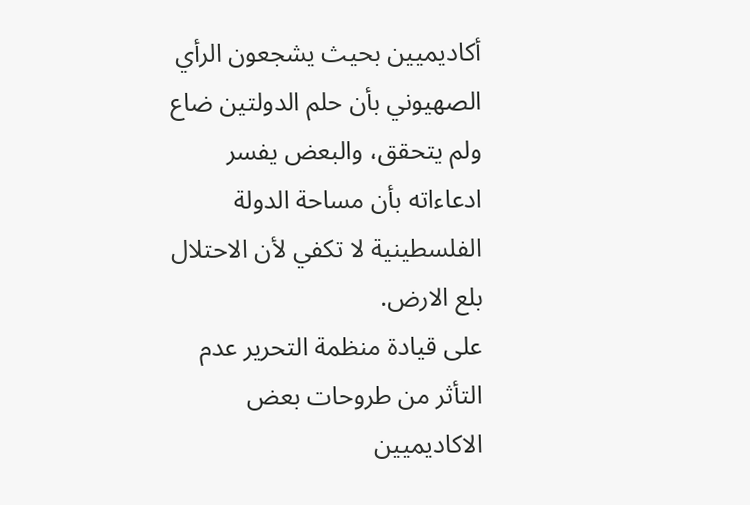أكاديميين بحيث يشجعون الرأي الصهيوني بأن حلم الدولتين ضاع ولم يتحقق، والبعض يفسر ادعاءاته بأن مساحة الدولة الفلسطينية لا تكفي لأن الاحتلال بلع الارض.
على قيادة منظمة التحرير عدم التأثر من طروحات بعض الاكاديميين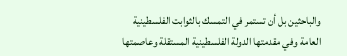والباحثين بل أن تستمر في التمسك بالثوابت الفلسطينية العامة وفي مقدمتها الدولة الفلسطينية المستقلة وعاصمتها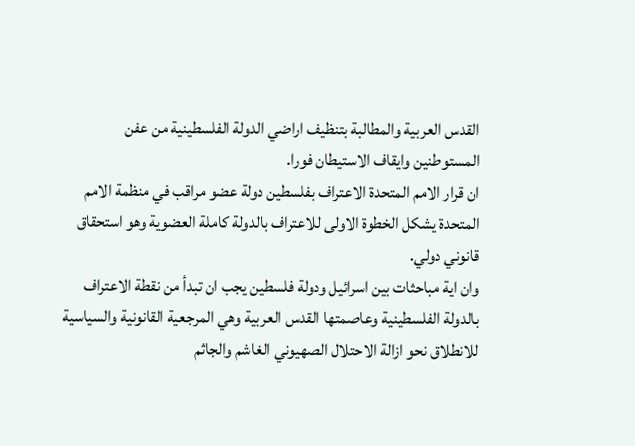القدس العربية والمطالبة بتنظيف اراضي الدولة الفلسطينية من عفن المستوطنين وايقاف الاستيطان فورا.
ان قرار الامم المتحدة الاعتراف بفلسطين دولة عضو مراقب في منظمة الامم المتحدة يشكل الخطوة الاولى للاعتراف بالدولة كاملة العضوية وهو استحقاق قانوني دولي.
وان اية مباحثات بين اسرائيل ودولة فلسطين يجب ان تبدأ من نقطة الاعتراف بالدولة الفلسطينية وعاصمتها القدس العربية وهي المرجعية القانونية والسياسية للانطلاق نحو ازالة الاحتلال الصهيوني الغاشم والجاثم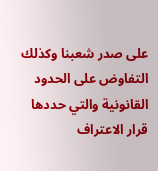على صدر شعبنا وكذلك التفاوض على الحدود القانونية والتي حددها قرار الاعتراف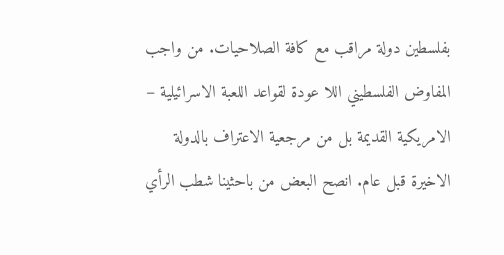بفلسطين دولة مراقب مع كافة الصلاحيات. من واجب المفاوض الفلسطيني اللا عودة لقواعد اللعبة الاسرائيلية – الامريكية القديمة بل من مرجعية الاعتراف بالدولة الاخيرة قبل عام. انصح البعض من باحثينا شطب الرأي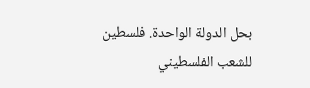بحل الدولة الواحدة. فلسطين للشعب الفلسطيني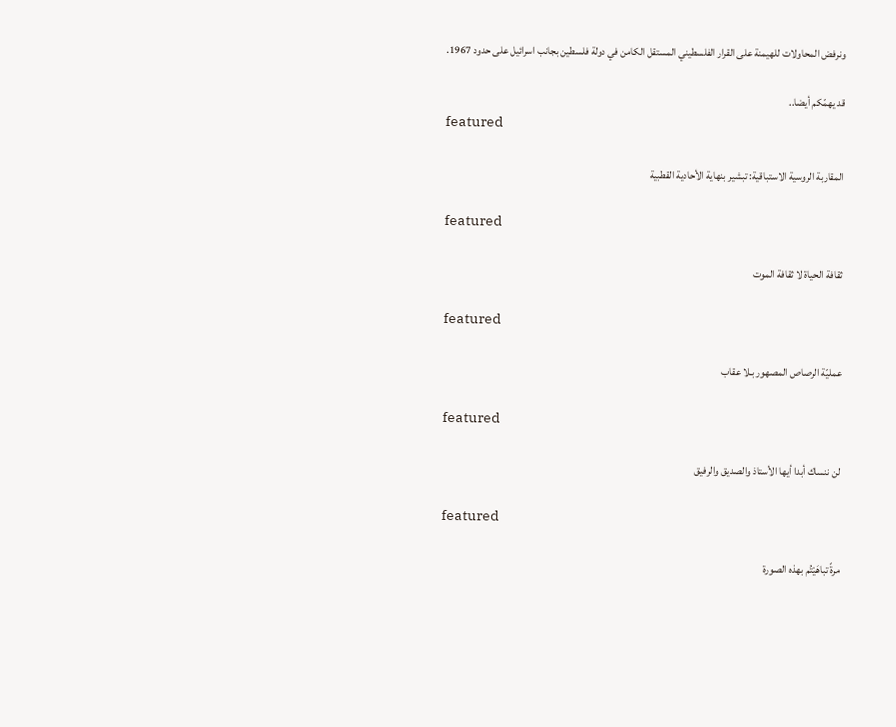ونرفض المحاولات للهيمنة على القرار الفلسطيني المستقل الكامن في دولة فلسطين بجانب اسرائيل على حدود 1967.

قد يهمّكم أيضا..
featured

المقاربة الروسية الاستباقية: تبشير بنهاية الأحادية القطبية

featured

ثقافة الحياة لا ثقافة الموت

featured

عمليّة الرصاص المصهور بـلا عقاب

featured

لن ننساك أبدا أيها الأستاذ والصديق والرفيق

featured

مرةً تباهَيْتُم بهذه الصورة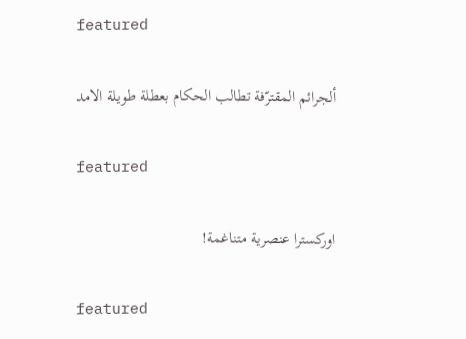featured

ألجرائم المقترّفة تطالب الحكام بعطلة طويلة الامد

featured

اوركسترا عنصرية متناغمة!

featured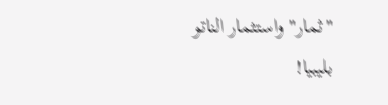"ثمار" واستثمار الناتو بليبيا!